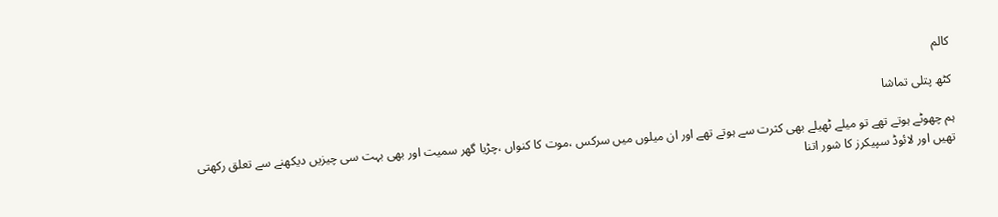کالم

کٹھ پتلی تماشا

ہم چھوٹے ہوتے تھے تو میلے ٹھیلے بھی کثرت سے ہوتے تھے اور ان میلوں میں سرکس ،موت کا کنواں ،چڑیا گھر سمیت اور بھی بہت سی چیزیں دیکھنے سے تعلق رکھتی تھیں اور لائوڈ سپیکرز کا شور اتنا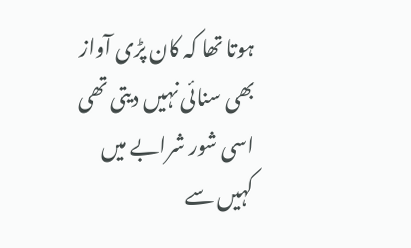ہوتا تھا کہ کان پڑی آواز بھی سنائی نہیں دیتی تھی اسی شور شرابے میں کہیں سے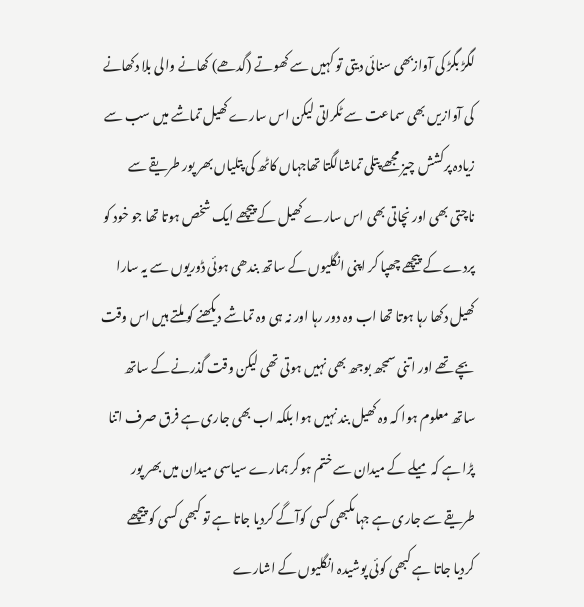لگڑ بگڑ کی آوازبھی سنائی دیتی تو کہیں سے کھوتے (گدھے) کھانے والی بلا دکھانے کی آوازیں بھی سماعت سے ٹکراتی لیکن اس سارے کھیل تماشے میں سب سے زیادہ پرکشش چیز مجھے پتلی تماشالگتا تھاجہاں کاٹھ کی پتلیاں بھر پور طریقے سے ناچتی بھی اور نچاتی بھی اس سارے کھیل کے پیچھے ایک شخص ہوتا تھا جو خود کو پردے کے پیچھے چھپا کر اپنی انگلیوں کے ساتھ بندھی ہوئی ڈوریوں سے یہ سارا کھیل دکھا رہا ہوتا تھا اب وہ دور رہا اور نہ ہی وہ تماشے دیکھنے کو ملتے ہیں اس وقت بچے تھے اور اتنی سمجھ بوجھ بھی نہیں ہوتی تھی لیکن وقت گذرنے کے ساتھ ساتھ معلوم ہوا کہ وہ کھیل بند نہیں ہوا بلکہ اب بھی جاری ہے فرق صرف اتنا پڑا ہے کہ میلے کے میدان سے ختم ہوکر ہمارے سیاسی میدان میں بھر پور طریقے سے جاری ہے جہاںکبھی کسی کوآگے کردیا جاتا ہے تو کبھی کسی کو پیچھے کردیا جاتا ہے کبھی کوئی پوشیدہ انگلیوں کے اشارے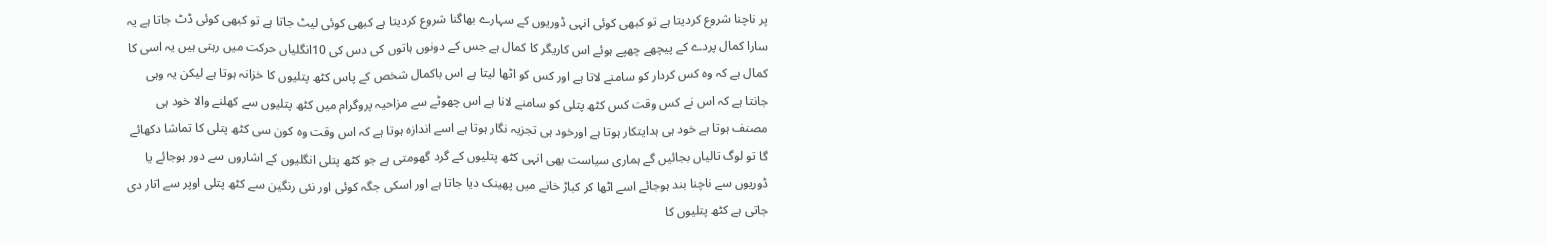پر ناچنا شروع کردیتا ہے تو کبھی کوئی انہی ڈوریوں کے سہارے بھاگنا شروع کردیتا ہے کبھی کوئی لیٹ جاتا ہے تو کبھی کوئی ڈٹ جاتا ہے یہ سارا کمال پردے کے پیچھے چھپے ہوئے اس کاریگر کا کمال ہے جس کے دونوں ہاتوں کی دس کی 10انگلیاں حرکت میں رہتی ہیں یہ اسی کا کمال ہے کہ وہ کس کردار کو سامنے لاتا ہے اور کس کو اٹھا لیتا ہے اس باکمال شخص کے پاس کٹھ پتلیوں کا خزانہ ہوتا ہے لیکن یہ وہی جانتا ہے کہ اس نے کس وقت کس کٹھ پتلی کو سامنے لانا ہے اس چھوٹے سے مزاحیہ پروگرام میں کٹھ پتلیوں سے کھلنے والا خود ہی مصنف ہوتا ہے خود ہی ہدایتکار ہوتا ہے اورخود ہی تجزیہ نگار ہوتا ہے اسے اندازہ ہوتا ہے کہ اس وقت وہ کون سی کٹھ پتلی کا تماشا دکھائے گا تو لوگ تالیاں بجائیں گے ہماری سیاست بھی انہی کٹھ پتلیوں کے گرد گھومتی ہے جو کٹھ پتلی انگلیوں کے اشاروں سے دور ہوجائے یا ڈوریوں سے ناچنا بند ہوجائے اسے اٹھا کر کباڑ خانے میں پھینک دیا جاتا ہے اور اسکی جگہ کوئی اور نئی رنگین سے کٹھ پتلی اوپر سے اتار دی جاتی ہے کٹھ پتلیوں کا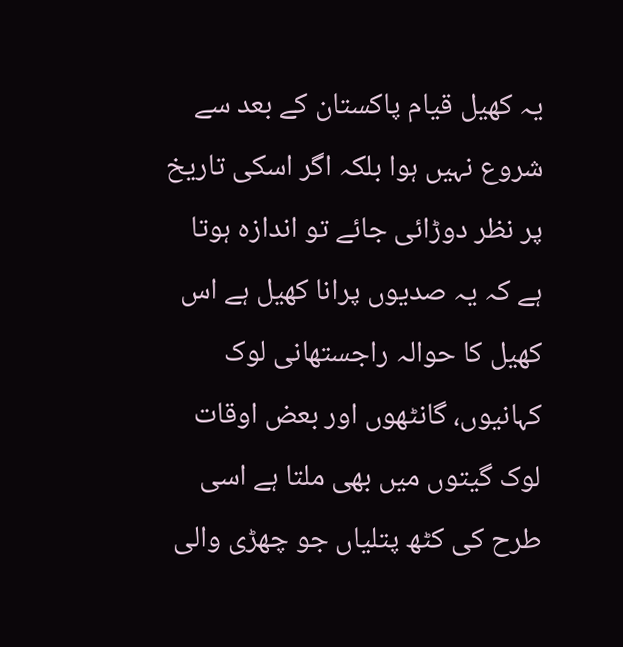یہ کھیل قیام پاکستان کے بعد سے شروع نہیں ہوا بلکہ اگر اسکی تاریخ پر نظر دوڑائی جائے تو اندازہ ہوتا ہے کہ یہ صدیوں پرانا کھیل ہے اس کھیل کا حوالہ راجستھانی لوک کہانیوں، گانٹھوں اور بعض اوقات لوک گیتوں میں بھی ملتا ہے اسی طرح کی کٹھ پتلیاں جو چھڑی والی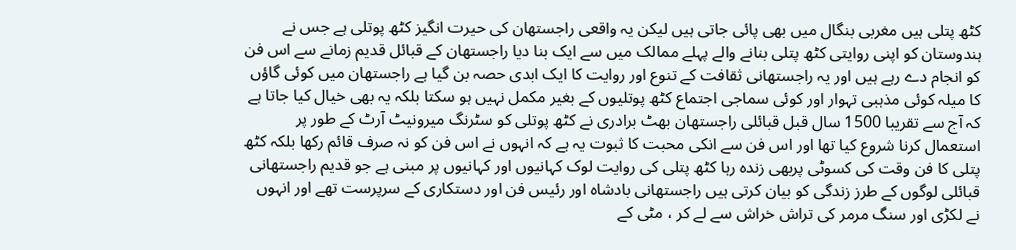کٹھ پتلی ہیں مغربی بنگال میں بھی پائی جاتی ہیں لیکن یہ واقعی راجستھان کی حیرت انگیز کٹھ پوتلی ہے جس نے ہندوستان کو اپنی روایتی کٹھ پتلی بنانے والے پہلے ممالک میں سے ایک بنا دیا راجستھان کے قبائل قدیم زمانے سے اس فن کو انجام دے رہے ہیں اور یہ راجستھانی ثقافت کے تنوع اور روایت کا ایک ابدی حصہ بن گیا ہے راجستھان میں کوئی گاؤں کا میلہ کوئی مذہبی تہوار اور کوئی سماجی اجتماع کٹھ پوتلیوں کے بغیر مکمل نہیں ہو سکتا بلکہ یہ بھی خیال کیا جاتا ہے کہ آج سے تقریبا 1500 سال قبل قبائلی راجستھان بھٹ برادری نے کٹھ پوتلی کو سٹرنگ میرونیٹ آرٹ کے طور پر استعمال کرنا شروع کیا تھا اور اس فن سے انکی محبت کا ثبوت یہ ہے کہ انہوں نے اس فن کو نہ صرف قائم رکھا بلکہ کٹھ پتلی کا فن وقت کی کسوٹی پربھی زندہ رہا کٹھ پتلی کی روایت لوک کہانیوں اور کہانیوں پر مبنی ہے جو قدیم راجستھانی قبائلی لوگوں کے طرز زندگی کو بیان کرتی ہیں راجستھانی بادشاہ اور رئیس فن اور دستکاری کے سرپرست تھے اور انہوں نے لکڑی اور سنگ مرمر کی تراش خراش سے لے کر ، مٹی کے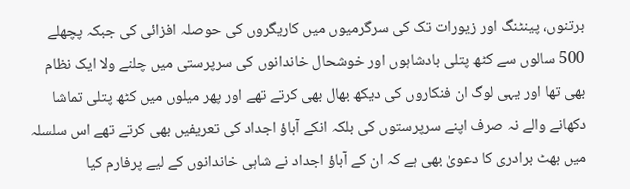برتنوں، پینٹنگ اور زیورات تک کی سرگرمیوں میں کاریگروں کی حوصلہ افزائی کی جبکہ پچھلے 500 سالوں سے کٹھ پتلی بادشاہوں اور خوشحال خاندانوں کی سرپرستی میں چلنے ولا ایک نظام بھی تھا اور یہی لوگ ان فنکاروں کی دیکھ بھال بھی کرتے تھے اور پھر میلوں میں کٹھ پتلی تماشا دکھانے والے نہ صرف اپنے سرپرستوں کی بلکہ انکے آباؤ اجداد کی تعریفیں بھی کرتے تھے اس سلسلہ میں بھٹ برادری کا دعویٰ بھی ہے کہ ان کے آباؤ اجداد نے شاہی خاندانوں کے لیے پرفارم کیا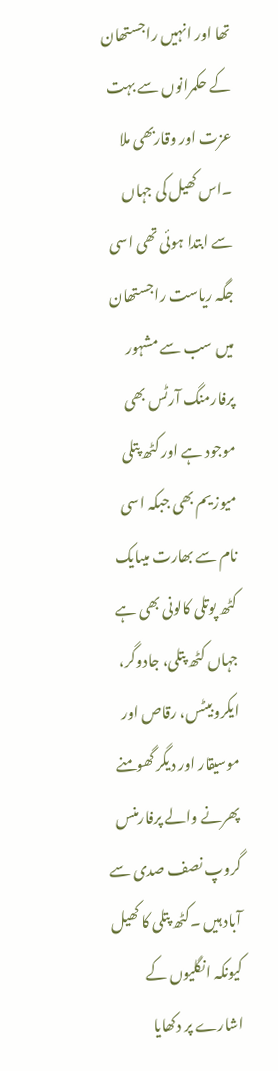تھا اور انہیں راجستھان کے حکمرانوں سے بہت عزت اور وقاربھی ملا ۔اس کھیل کی جہاں سے ابتدا ہوئی تھی اسی جگہ ریاست راجستھان میں سب سے مشہور پرفارمنگ آرٹس بھی موجود ہے اور کٹھ پتلی میوزیم بھی جبکہ اسی نام سے بھارت میںایک کٹھ پوتلی کالونی بھی ہے جہاں کٹھ پتلی، جادوگر، ایکروبیٹس، رقاص اور موسیقار اور دیگر گھومنے پھرنے والے پرفارمنس گروپ نصف صدی سے آباد ہیں ۔کٹھ پتلی کا کھیل کیونکہ انگلیوں کے اشارے پر دکھایا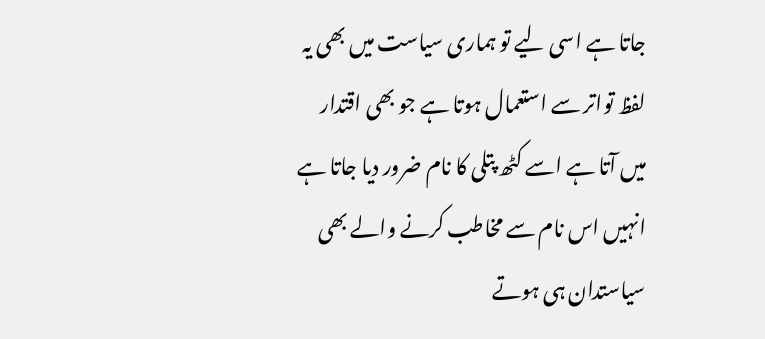جاتا ہے اسی لیے تو ہماری سیاست میں بھی یہ لفظ تواتر سے استعمال ہوتا ہے جو بھی اقتدار میں آتا ہے اسے کٹھ پتلی کا نام ضرور دیا جاتا ہے انہیں اس نام سے مخاطب کرنے والے بھی سیاستدان ہی ہوتے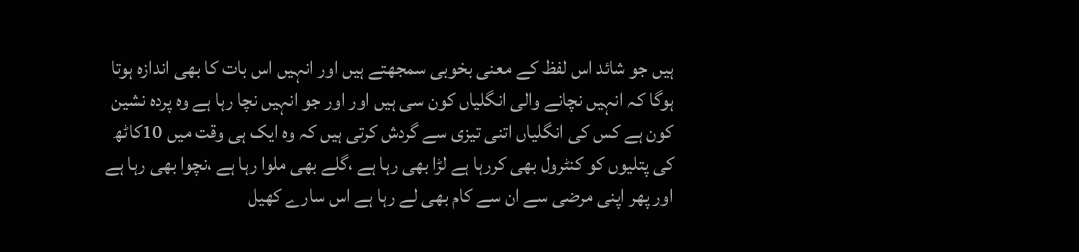ہیں جو شائد اس لفظ کے معنی بخوبی سمجھتے ہیں اور انہیں اس بات کا بھی اندازہ ہوتا ہوگا کہ انہیں نچانے والی انگلیاں کون سی ہیں اور اور جو انہیں نچا رہا ہے وہ پردہ نشین کون ہے کس کی انگلیاں اتنی تیزی سے گردش کرتی ہیں کہ وہ ایک ہی وقت میں 10کاٹھ کی پتلیوں کو کنٹرول بھی کررہا ہے لڑا بھی رہا ہے ،گلے بھی ملوا رہا ہے ،نچوا بھی رہا ہے اور پھر اپنی مرضی سے ان سے کام بھی لے رہا ہے اس سارے کھیل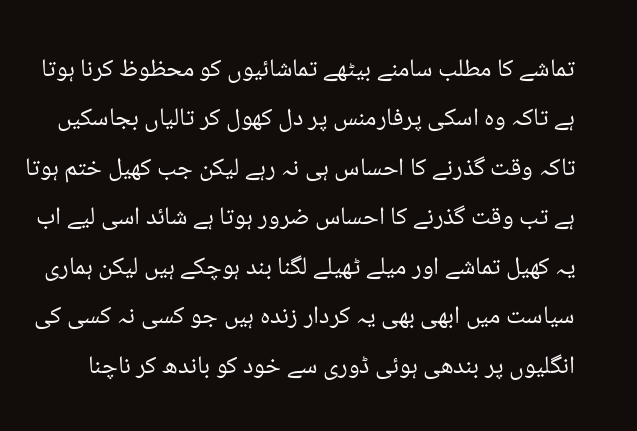تماشے کا مطلب سامنے بیٹھے تماشائیوں کو محظوظ کرنا ہوتا ہے تاکہ وہ اسکی پرفارمنس پر دل کھول کر تالیاں بجاسکیں تاکہ وقت گذرنے کا احساس ہی نہ رہے لیکن جب کھیل ختم ہوتا ہے تب وقت گذرنے کا احساس ضرور ہوتا ہے شائد اسی لیے اب یہ کھیل تماشے اور میلے ٹھیلے لگنا بند ہوچکے ہیں لیکن ہماری سیاست میں ابھی بھی یہ کردار زندہ ہیں جو کسی نہ کسی کی انگلیوں پر بندھی ہوئی ڈوری سے خود کو باندھ کر ناچنا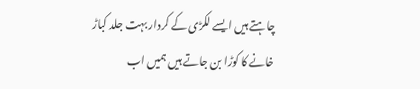چاہتے ہیں ایسے لکڑی کے کردار بہت جلد کباڑ خانے کا کوڑا بن جاتے ہیں ہمیں اب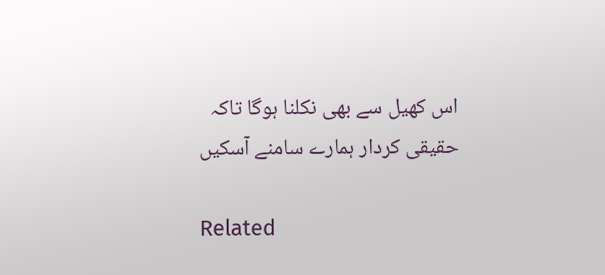اس کھیل سے بھی نکلنا ہوگا تاکہ حقیقی کردار ہمارے سامنے آسکیں

Related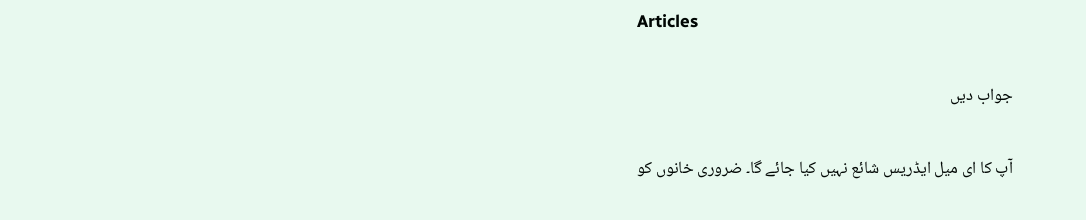Articles

جواب دیں

آپ کا ای میل ایڈریس شائع نہیں کیا جائے گا۔ ضروری خانوں کو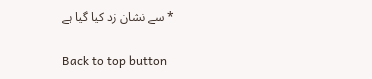* سے نشان زد کیا گیا ہے

Back to top button